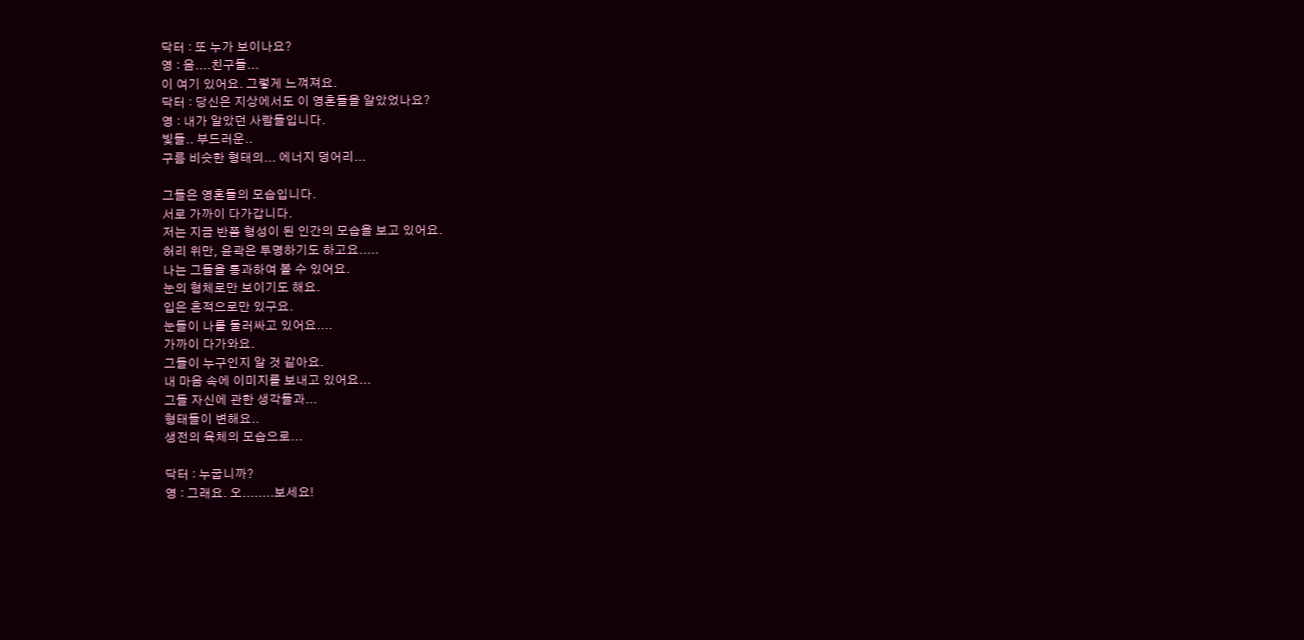닥터 : 또 누가 보이나요?
영 : 음....친구들...
이 여기 있어요. 그렇게 느껴져요.
닥터 : 당신은 지상에서도 이 영혼들을 알았었나요?
영 : 내가 알았던 사람들입니다.
빛들.. 부드러운..
구름 비슷한 형태의... 에너지 덩어리...

그들은 영혼들의 모습입니다.
서로 가까이 다가갑니다.
저는 지금 반쯤 형성이 된 인간의 모습을 보고 있어요.
허리 위만, 윤곽은 투명하기도 하고요.....
나는 그들을 통과하여 볼 수 있어요.
눈의 형체로만 보이기도 해요.
입은 흔적으로만 있구요.
눈들이 나를 둘러싸고 있어요....
가까이 다가와요.
그들이 누구인지 알 것 같아요.
내 마음 속에 이미지를 보내고 있어요...
그들 자신에 관한 생각들과...
형태들이 변해요..
생전의 육체의 모습으로...

닥터 : 누굽니까?
영 : 그래요. 오........보세요!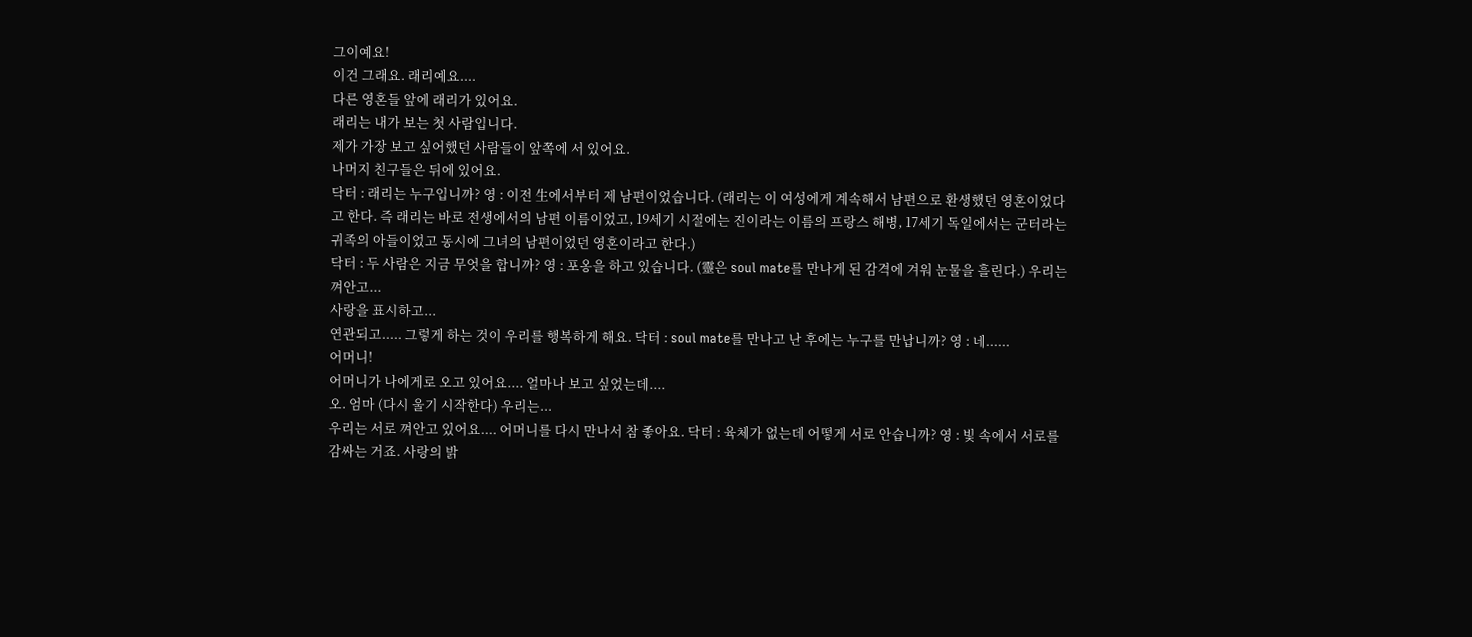그이예요!
이건 그래요. 래리예요....
다른 영혼들 앞에 래리가 있어요.
래리는 내가 보는 첫 사람입니다.
제가 가장 보고 싶어했던 사람들이 앞쪽에 서 있어요.
나머지 친구들은 뒤에 있어요.
닥터 : 래리는 누구입니까? 영 : 이전 生에서부터 제 남편이었습니다. (래리는 이 여성에게 계속해서 남편으로 환생했던 영혼이었다고 한다. 즉 래리는 바로 전생에서의 남편 이름이었고, 19세기 시절에는 진이라는 이름의 프랑스 해병, 17세기 독일에서는 군터라는 귀족의 아들이었고 동시에 그녀의 남편이었던 영혼이라고 한다.)
닥터 : 두 사람은 지금 무엇을 합니까? 영 : 포옹을 하고 있습니다. (靈은 soul mate를 만나게 된 감격에 겨워 눈물을 흘린다.) 우리는 껴안고...
사랑을 표시하고...
연관되고..... 그렇게 하는 것이 우리를 행복하게 해요. 닥터 : soul mate를 만나고 난 후에는 누구를 만납니까? 영 : 네......
어머니!
어머니가 나에게로 오고 있어요.... 얼마나 보고 싶었는데....
오. 엄마 (다시 울기 시작한다) 우리는...
우리는 서로 껴안고 있어요.... 어머니를 다시 만나서 참 좋아요. 닥터 : 육체가 없는데 어떻게 서로 안습니까? 영 : 빛 속에서 서로를 감싸는 거죠. 사랑의 밝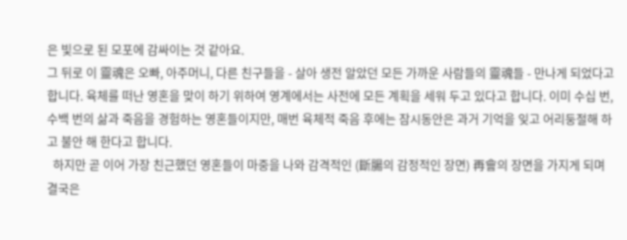은 빛으로 된 모포에 감싸이는 것 같아요.
그 뒤로 이 靈魂은 오빠, 아주머니, 다른 친구들을 - 살아 생전 알았던 모든 가까운 사람들의 靈魂들 - 만나게 되었다고 합니다. 육체를 떠난 영혼을 맞이 하기 위하여 영계에서는 사전에 모든 계획을 세워 두고 있다고 합니다. 이미 수십 번, 수백 번의 삶과 죽음을 경험하는 영혼들이지만, 매번 육체적 죽음 후에는 잠시동안은 과거 기억을 잊고 어리둥절해 하고 불안 해 한다고 합니다.
  하지만 곧 이어 가장 친근했던 영혼들이 마중을 나와 감격적인 (斷腸의 감정적인 장면) 再會의 장면을 가지게 되며 결국은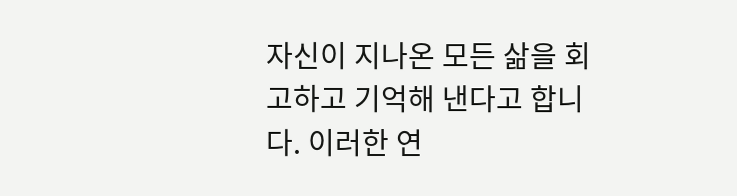자신이 지나온 모든 삶을 회고하고 기억해 낸다고 합니다. 이러한 연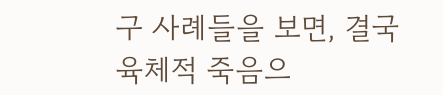구 사례들을 보면, 결국 육체적 죽음으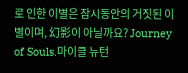로 인한 이별은 잠시동안의 거짓된 이별이며, 幻影이 아닐까요? Journey of Souls.마이클 뉴턴